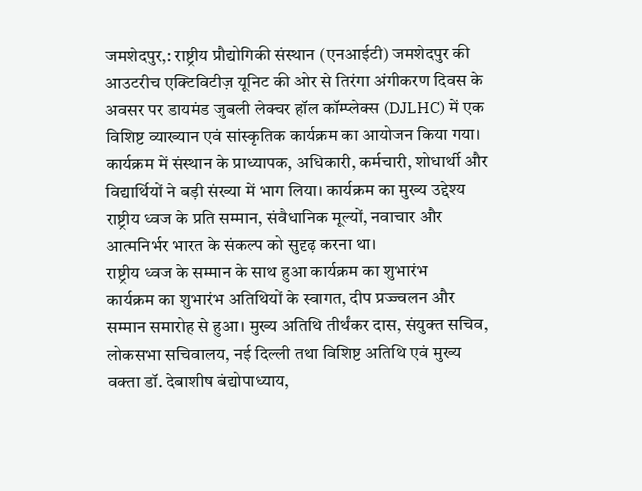जमशेदपुर,: राष्ट्रीय प्रौद्योगिकी संस्थान (एनआईटी) जमशेदपुर की आउटरीच एक्टिविटीज़ यूनिट की ओर से तिरंगा अंगीकरण दिवस के अवसर पर डायमंड जुबली लेक्चर हॉल कॉम्प्लेक्स (DJLHC) में एक विशिष्ट व्याख्यान एवं सांस्कृतिक कार्यक्रम का आयोजन किया गया। कार्यक्रम में संस्थान के प्राध्यापक, अधिकारी, कर्मचारी, शोधार्थी और विद्यार्थियों ने बड़ी संख्या में भाग लिया। कार्यक्रम का मुख्य उद्देश्य राष्ट्रीय ध्वज के प्रति सम्मान, संवैधानिक मूल्यों, नवाचार और आत्मनिर्भर भारत के संकल्प को सुदृढ़ करना था।
राष्ट्रीय ध्वज के सम्मान के साथ हुआ कार्यक्रम का शुभारंभ
कार्यक्रम का शुभारंभ अतिथियों के स्वागत, दीप प्रज्ज्वलन और सम्मान समारोह से हुआ। मुख्य अतिथि तीर्थंकर दास, संयुक्त सचिव, लोकसभा सचिवालय, नई दिल्ली तथा विशिष्ट अतिथि एवं मुख्य वक्ता डॉ. देबाशीष बंद्योपाध्याय,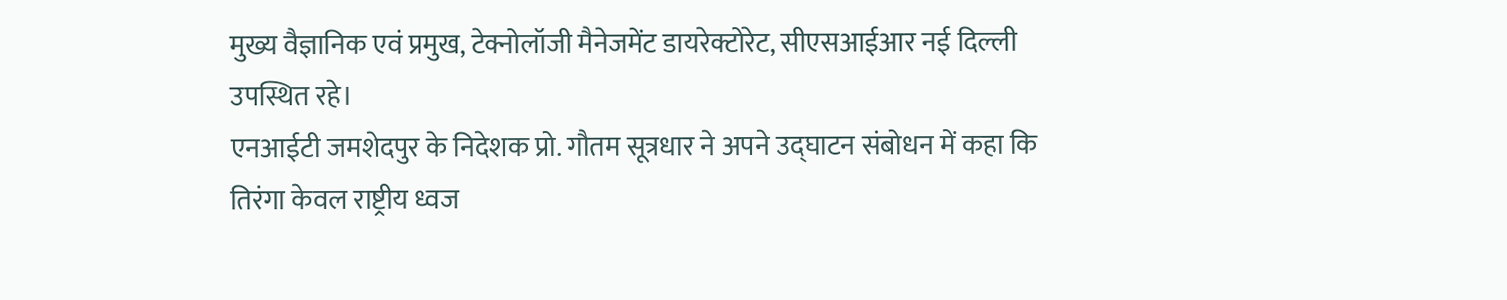मुख्य वैज्ञानिक एवं प्रमुख, टेक्नोलॉजी मैनेजमेंट डायरेक्टोरेट, सीएसआईआर नई दिल्ली उपस्थित रहे।
एनआईटी जमशेदपुर के निदेशक प्रो. गौतम सूत्रधार ने अपने उद्घाटन संबोधन में कहा कि तिरंगा केवल राष्ट्रीय ध्वज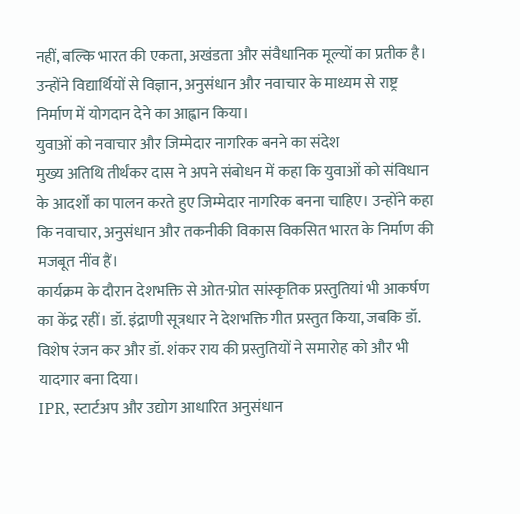नहीं, बल्कि भारत की एकता, अखंडता और संवैधानिक मूल्यों का प्रतीक है। उन्होंने विद्यार्थियों से विज्ञान, अनुसंधान और नवाचार के माध्यम से राष्ट्र निर्माण में योगदान देने का आह्वान किया।
युवाओं को नवाचार और जिम्मेदार नागरिक बनने का संदेश
मुख्य अतिथि तीर्थंकर दास ने अपने संबोधन में कहा कि युवाओं को संविधान के आदर्शों का पालन करते हुए जिम्मेदार नागरिक बनना चाहिए। उन्होंने कहा कि नवाचार, अनुसंधान और तकनीकी विकास विकसित भारत के निर्माण की मजबूत नींव हैं।
कार्यक्रम के दौरान देशभक्ति से ओत-प्रोत सांस्कृतिक प्रस्तुतियां भी आकर्षण का केंद्र रहीं। डॉ. इंद्राणी सूत्रधार ने देशभक्ति गीत प्रस्तुत किया, जबकि डॉ. विशेष रंजन कर और डॉ. शंकर राय की प्रस्तुतियों ने समारोह को और भी यादगार बना दिया।
IPR, स्टार्टअप और उद्योग आधारित अनुसंधान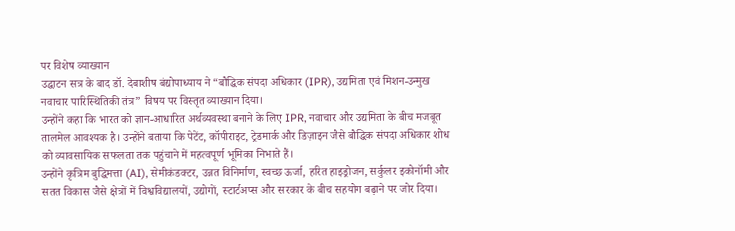पर विशेष व्याख्यान
उद्घाटन सत्र के बाद डॉ. देबाशीष बंद्योपाध्याय ने “बौद्धिक संपदा अधिकार (IPR), उद्यमिता एवं मिशन-उन्मुख नवाचार पारिस्थितिकी तंत्र” विषय पर विस्तृत व्याख्यान दिया।
उन्होंने कहा कि भारत को ज्ञान-आधारित अर्थव्यवस्था बनाने के लिए IPR, नवाचार और उद्यमिता के बीच मजबूत तालमेल आवश्यक है। उन्होंने बताया कि पेटेंट, कॉपीराइट, ट्रेडमार्क और डिज़ाइन जैसे बौद्धिक संपदा अधिकार शोध को व्यावसायिक सफलता तक पहुंचाने में महत्वपूर्ण भूमिका निभाते हैं।
उन्होंने कृत्रिम बुद्धिमत्ता (AI), सेमीकंडक्टर, उन्नत विनिर्माण, स्वच्छ ऊर्जा, हरित हाइड्रोजन, सर्कुलर इकोनॉमी और सतत विकास जैसे क्षेत्रों में विश्वविद्यालयों, उद्योगों, स्टार्टअप्स और सरकार के बीच सहयोग बढ़ाने पर जोर दिया।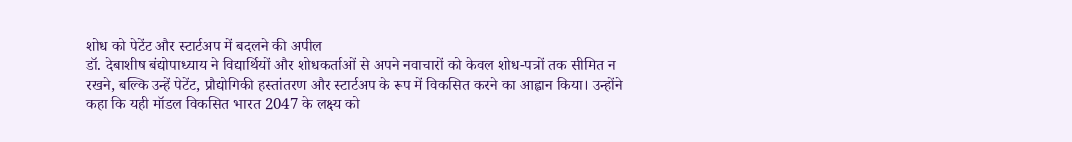शोध को पेटेंट और स्टार्टअप में बदलने की अपील
डॉ. देबाशीष बंद्योपाध्याय ने विद्यार्थियों और शोधकर्ताओं से अपने नवाचारों को केवल शोध-पत्रों तक सीमित न रखने, बल्कि उन्हें पेटेंट, प्रौद्योगिकी हस्तांतरण और स्टार्टअप के रूप में विकसित करने का आह्वान किया। उन्होंने कहा कि यही मॉडल विकसित भारत 2047 के लक्ष्य को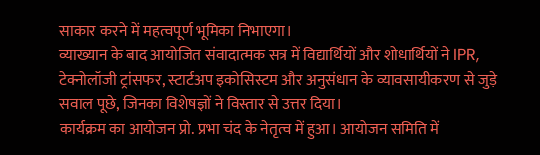साकार करने में महत्वपूर्ण भूमिका निभाएगा।
व्याख्यान के बाद आयोजित संवादात्मक सत्र में विद्यार्थियों और शोधार्थियों ने IPR, टेक्नोलॉजी ट्रांसफर, स्टार्टअप इकोसिस्टम और अनुसंधान के व्यावसायीकरण से जुड़े सवाल पूछे, जिनका विशेषज्ञों ने विस्तार से उत्तर दिया।
कार्यक्रम का आयोजन प्रो. प्रभा चंद के नेतृत्व में हुआ। आयोजन समिति में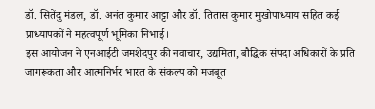डॉ. सितेंदु मंडल, डॉ. अनंत कुमार आट्टा और डॉ. तितास कुमार मुखोपाध्याय सहित कई प्राध्यापकों ने महत्वपूर्ण भूमिका निभाई।
इस आयोजन ने एनआईटी जमशेदपुर की नवाचार, उद्यमिता, बौद्धिक संपदा अधिकारों के प्रति जागरूकता और आत्मनिर्भर भारत के संकल्प को मजबूत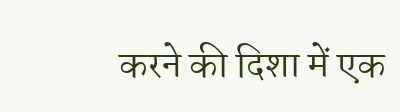करने की दिशा में एक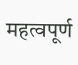महत्वपूर्ण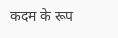कदम के रूप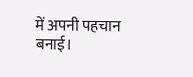में अपनी पहचान बनाई।